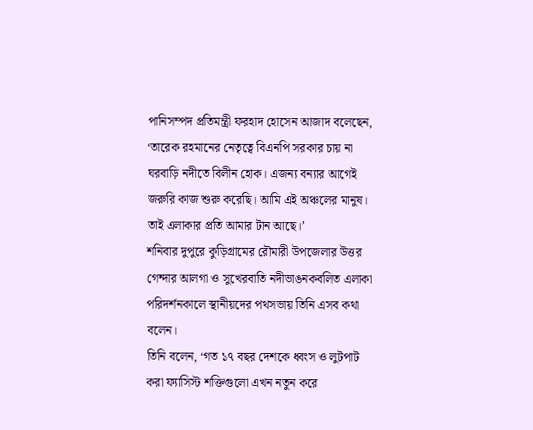পানিসম্পদ প্রতিমন্ত্রী ফরহাদ হোসেন আজাদ বলেছেন, ‘তারেক রহমানের নেতৃত্বে বিএনপি সরকার চায় না ঘরবাড়ি নদীতে বিলীন হোক। এজন্য বন্যার আগেই জরুরি কাজ শুরু করেছি। আমি এই অঞ্চলের মানুষ। তাই এলাকার প্রতি আমার টান আছে।’
শনিবার দুপুরে কুড়িগ্রামের রৌমারী উপজেলার উত্তর গেন্দার আলগা ও সুখেরবাতি নদীভাঙনকবলিত এলাকা পরিদর্শনকালে স্থানীয়দের পথসভায় তিনি এসব কথা বলেন।
তিনি বলেন, ‘গত ১৭ বছর দেশকে ধ্বংস ও লুটপাট করা ফ্যাসিস্ট শক্তিগুলো এখন নতুন করে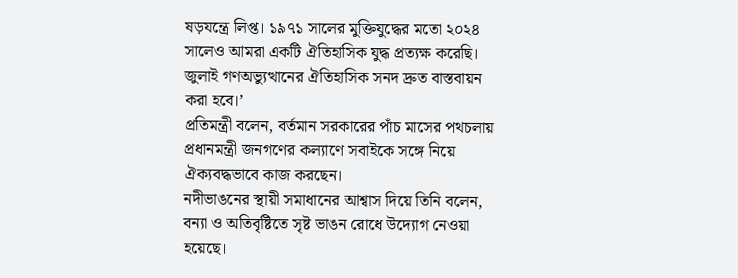ষড়যন্ত্রে লিপ্ত। ১৯৭১ সালের মুক্তিযুদ্ধের মতো ২০২৪ সালেও আমরা একটি ঐতিহাসিক যুদ্ধ প্রত্যক্ষ করেছি। জুলাই গণঅভ্যুত্থানের ঐতিহাসিক সনদ দ্রুত বাস্তবায়ন করা হবে।’
প্রতিমন্ত্রী বলেন, বর্তমান সরকারের পাঁচ মাসের পথচলায় প্রধানমন্ত্রী জনগণের কল্যাণে সবাইকে সঙ্গে নিয়ে ঐক্যবদ্ধভাবে কাজ করছেন।
নদীভাঙনের স্থায়ী সমাধানের আশ্বাস দিয়ে তিনি বলেন, বন্যা ও অতিবৃষ্টিতে সৃষ্ট ভাঙন রোধে উদ্যোগ নেওয়া হয়েছে।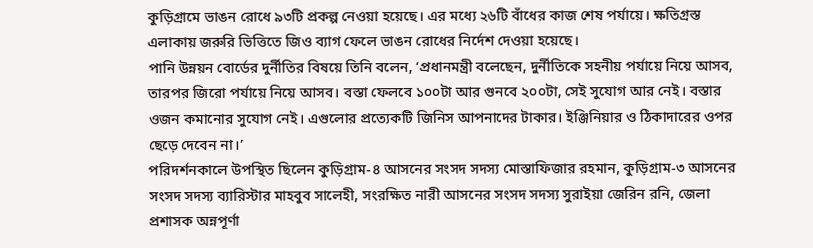কুড়িগ্রামে ভাঙন রোধে ৯৩টি প্রকল্প নেওয়া হয়েছে। এর মধ্যে ২৬টি বাঁধের কাজ শেষ পর্যায়ে। ক্ষতিগ্রস্ত এলাকায় জরুরি ভিত্তিতে জিও ব্যাগ ফেলে ভাঙন রোধের নির্দেশ দেওয়া হয়েছে।
পানি উন্নয়ন বোর্ডের দুর্নীতির বিষয়ে তিনি বলেন, ‘প্রধানমন্ত্রী বলেছেন, দুর্নীতিকে সহনীয় পর্যায়ে নিয়ে আসব, তারপর জিরো পর্যায়ে নিয়ে আসব। বস্তা ফেলবে ১০০টা আর গুনবে ২০০টা, সেই সুযোগ আর নেই। বস্তার ওজন কমানোর সুযোগ নেই। এগুলোর প্রত্যেকটি জিনিস আপনাদের টাকার। ইঞ্জিনিয়ার ও ঠিকাদারের ওপর ছেড়ে দেবেন না।’
পরিদর্শনকালে উপস্থিত ছিলেন কুড়িগ্রাম-৪ আসনের সংসদ সদস্য মোস্তাফিজার রহমান, কুড়িগ্রাম-৩ আসনের সংসদ সদস্য ব্যারিস্টার মাহবুব সালেহী, সংরক্ষিত নারী আসনের সংসদ সদস্য সুরাইয়া জেরিন রনি, জেলা প্রশাসক অন্নপূর্ণা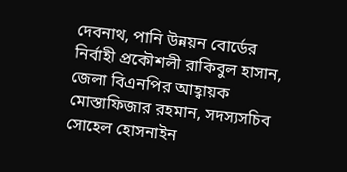দেবনাথ, পানি উন্নয়ন বোর্ডের নির্বাহী প্রকৌশলী রাকিবুল হাসান, জেলা বিএনপির আহ্বায়ক মোস্তাফিজার রহমান, সদস্যসচিব সোহেল হোসনাইন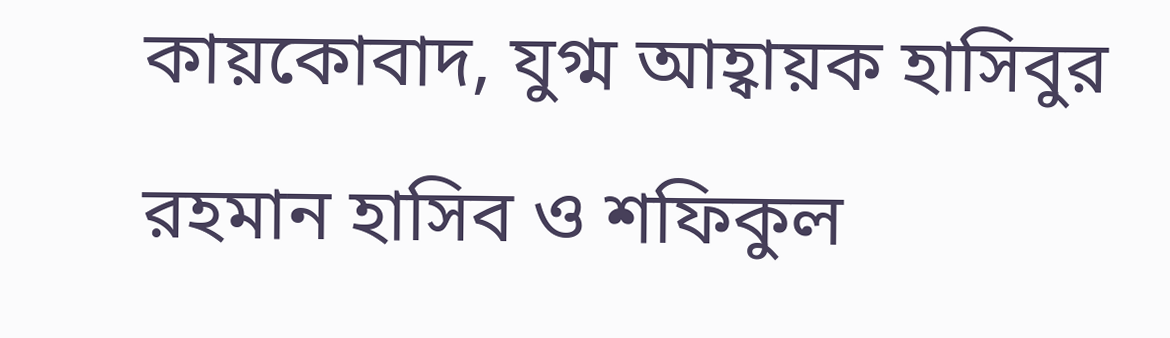কায়কোবাদ, যুগ্ম আহ্বায়ক হাসিবুর রহমান হাসিব ও শফিকুল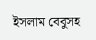ইসলাম বেবুসহ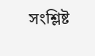সংশ্লিষ্ট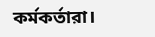কর্মকর্তারা।